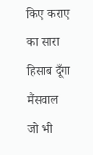किए कराए का सारा हिसाब दूँगा मैंसवाल जो भी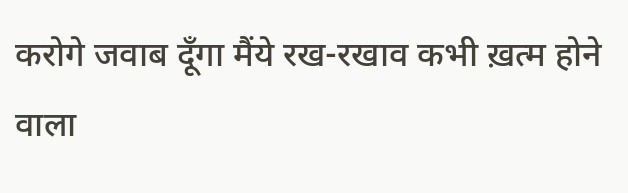करोगे जवाब दूँगा मैंये रख-रखाव कभी ख़त्म होने वाला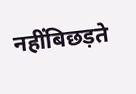नहींबिछड़ते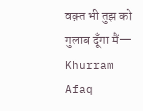वक़्त भी तुझ को गुलाब दूँगा मैं— Khurram Afaq